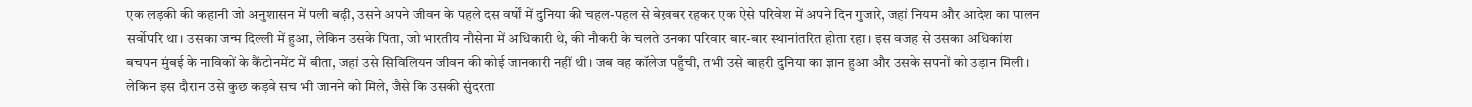एक लड़की की कहानी जो अनुशासन में पली बढ़ी, उसने अपने जीवन के पहले दस वर्षों में दुनिया की चहल-पहल से बेख़बर रहकर एक ऐसे परिवेश में अपने दिन गुजारे, जहां नियम और आदेश का पालन सर्वोपरि था। उसका जन्म दिल्ली में हुआ, लेकिन उसके पिता, जो भारतीय नौसेना में अधिकारी थे, की नौकरी के चलते उनका परिवार बार-बार स्थानांतरित होता रहा। इस वजह से उसका अधिकांश बचपन मुंबई के नाविकों के कैंटोनमेंट में बीता, जहां उसे सिविलियन जीवन की कोई जानकारी नहीं थी। जब वह कॉलेज पहुँची, तभी उसे बाहरी दुनिया का ज्ञान हुआ और उसके सपनों को उड़ान मिली। लेकिन इस दौरान उसे कुछ कड़वे सच भी जानने को मिले, जैसे कि उसकी सुंदरता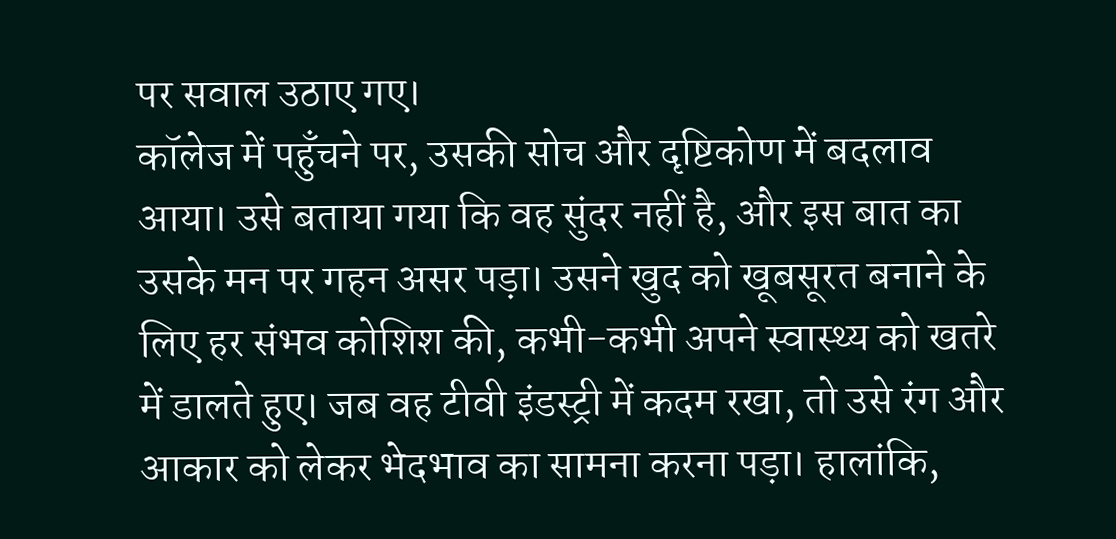पर सवाल उठाए गए।
कॉलेज में पहुँचने पर, उसकी सोच और दृष्टिकोण में बदलाव आया। उसे बताया गया कि वह सुंदर नहीं है, और इस बात का उसके मन पर गहन असर पड़ा। उसने खुद को खूबसूरत बनाने के लिए हर संभव कोशिश की, कभी-कभी अपने स्वास्थ्य को खतरे में डालते हुए। जब वह टीवी इंडस्ट्री में कदम रखा, तो उसे रंग और आकार को लेकर भेदभाव का सामना करना पड़ा। हालांकि,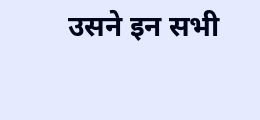उसने इन सभी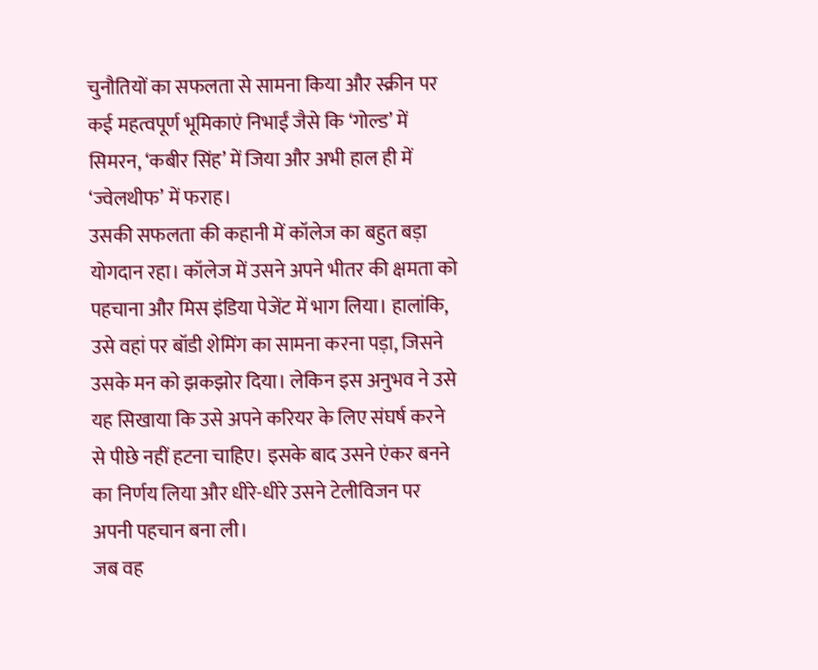चुनौतियों का सफलता से सामना किया और स्क्रीन पर कई महत्वपूर्ण भूमिकाएं निभाईं जैसे कि ‘गोल्ड’ में सिमरन, ‘कबीर सिंह’ में जिया और अभी हाल ही में ‘ज्वेलथीफ’ में फराह।
उसकी सफलता की कहानी में कॉलेज का बहुत बड़ा योगदान रहा। कॉलेज में उसने अपने भीतर की क्षमता को पहचाना और मिस इंडिया पेजेंट में भाग लिया। हालांकि, उसे वहां पर बॉडी शेमिंग का सामना करना पड़ा, जिसने उसके मन को झकझोर दिया। लेकिन इस अनुभव ने उसे यह सिखाया कि उसे अपने करियर के लिए संघर्ष करने से पीछे नहीं हटना चाहिए। इसके बाद उसने एंकर बनने का निर्णय लिया और धीरे-धीरे उसने टेलीविजन पर अपनी पहचान बना ली।
जब वह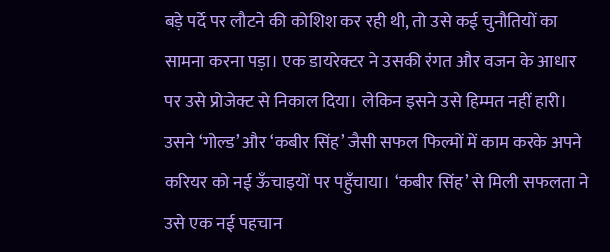बड़े पर्दे पर लौटने की कोशिश कर रही थी, तो उसे कई चुनौतियों का सामना करना पड़ा। एक डायरेक्टर ने उसकी रंगत और वजन के आधार पर उसे प्रोजेक्ट से निकाल दिया। लेकिन इसने उसे हिम्मत नहीं हारी। उसने ‘गोल्ड’ और ‘कबीर सिंह’ जैसी सफल फिल्मों में काम करके अपने करियर को नई ऊँचाइयों पर पहुँचाया। ‘कबीर सिंह’ से मिली सफलता ने उसे एक नई पहचान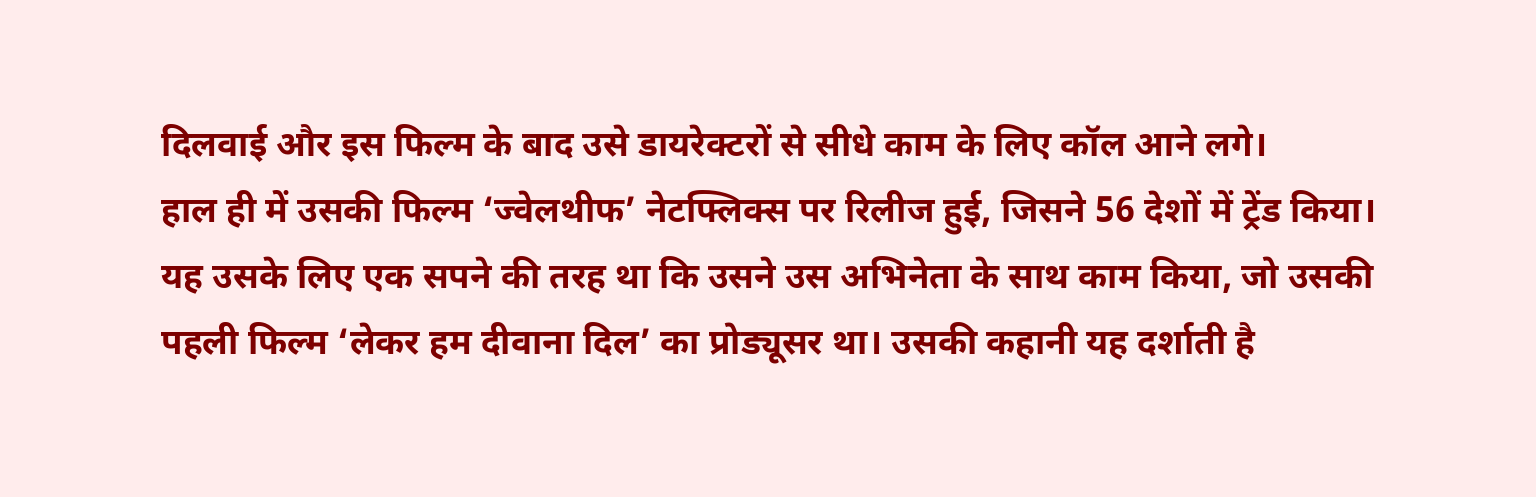दिलवाई और इस फिल्म के बाद उसे डायरेक्टरों से सीधे काम के लिए कॉल आने लगे।
हाल ही में उसकी फिल्म ‘ज्वेलथीफ’ नेटफ्लिक्स पर रिलीज हुई, जिसने 56 देशों में ट्रेंड किया। यह उसके लिए एक सपने की तरह था कि उसने उस अभिनेता के साथ काम किया, जो उसकी पहली फिल्म ‘लेकर हम दीवाना दिल’ का प्रोड्यूसर था। उसकी कहानी यह दर्शाती है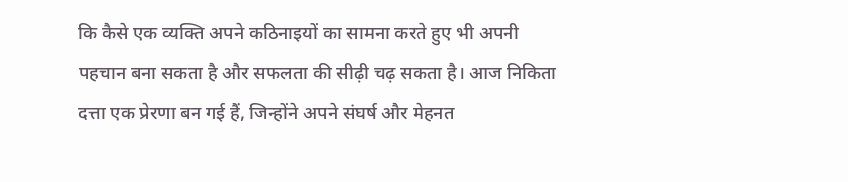कि कैसे एक व्यक्ति अपने कठिनाइयों का सामना करते हुए भी अपनी पहचान बना सकता है और सफलता की सीढ़ी चढ़ सकता है। आज निकिता दत्ता एक प्रेरणा बन गई हैं, जिन्होंने अपने संघर्ष और मेहनत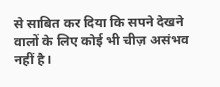से साबित कर दिया कि सपने देखने वालों के लिए कोई भी चीज़ असंभव नहीं है।